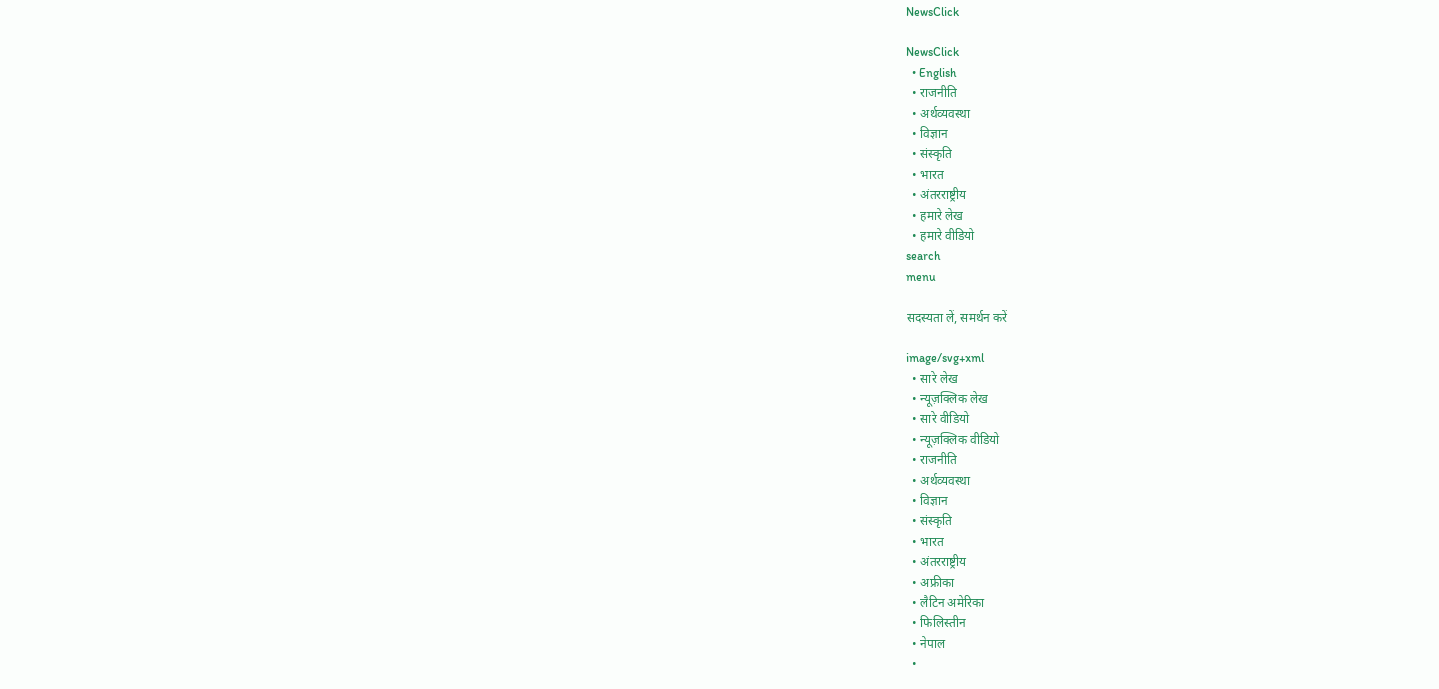NewsClick

NewsClick
  • English
  • राजनीति
  • अर्थव्यवस्था
  • विज्ञान
  • संस्कृति
  • भारत
  • अंतरराष्ट्रीय
  • हमारे लेख
  • हमारे वीडियो
search
menu

सदस्यता लें, समर्थन करें

image/svg+xml
  • सारे लेख
  • न्यूज़क्लिक लेख
  • सारे वीडियो
  • न्यूज़क्लिक वीडियो
  • राजनीति
  • अर्थव्यवस्था
  • विज्ञान
  • संस्कृति
  • भारत
  • अंतरराष्ट्रीय
  • अफ्रीका
  • लैटिन अमेरिका
  • फिलिस्तीन
  • नेपाल
  •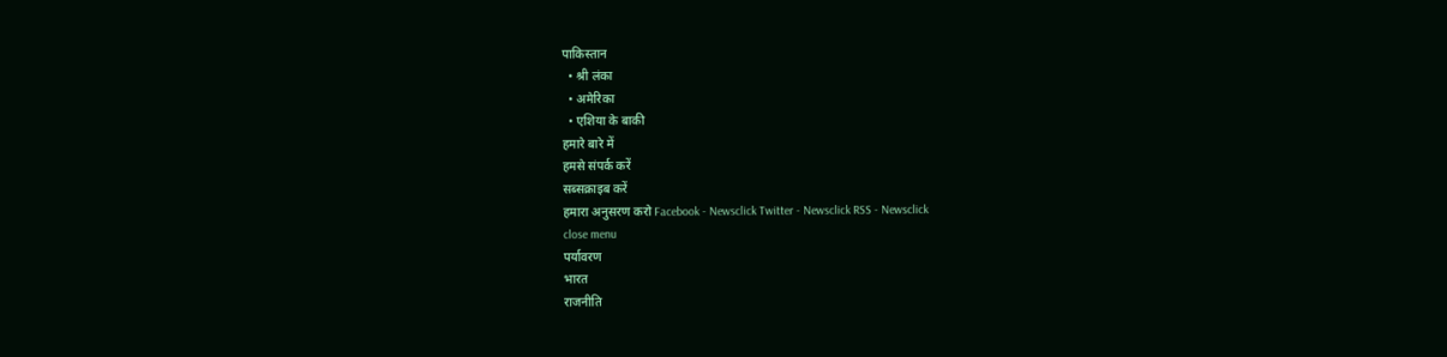पाकिस्तान
  • श्री लंका
  • अमेरिका
  • एशिया के बाकी
हमारे बारे में
हमसे संपर्क करें
सब्सक्राइब करें
हमारा अनुसरण करो Facebook - Newsclick Twitter - Newsclick RSS - Newsclick
close menu
पर्यावरण
भारत
राजनीति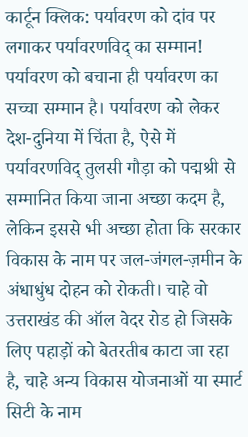कार्टून क्लिक: पर्यावरण को दांव पर लगाकर पर्यावरणविद् का सम्मान!
पर्यावरण को बचाना ही पर्यावरण का सच्चा सम्मान है। पर्यावरण को लेकर देश-दुनिया में चिंता है, ऐसे में पर्यावरणविद् तुलसी गौड़ा को पद्मश्री से सम्मानित किया जाना अच्छा कदम है, लेकिन इससे भी अच्छा होता कि सरकार विकास के नाम पर जल-जंगल-ज़मीन के अंधाधुंध दोहन को रोकती। चाहे वो उत्तराखंड की ऑल वेदर रोड हो जिसके लिए पहाड़ों को बेतरतीब काटा जा रहा है, चाहे अन्य विकास योजनाओं या स्मार्ट सिटी के नाम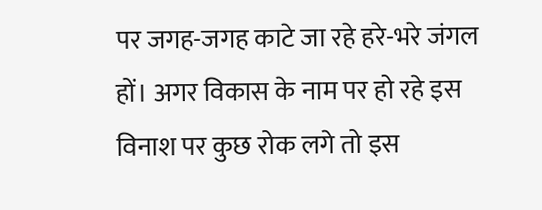पर जगह-जगह काटे जा रहे हरे-भरे जंगल हों। अगर विकास के नाम पर हो रहे इस विनाश पर कुछ रोक लगे तो इस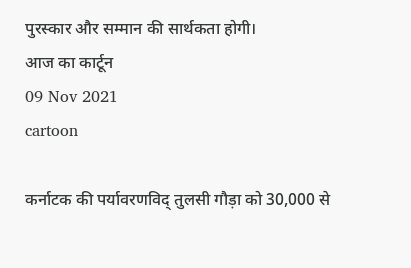पुरस्कार और सम्मान की सार्थकता होगी।
आज का कार्टून
09 Nov 2021
cartoon

कर्नाटक की पर्यावरणविद् तुलसी गौड़ा को 30,000 से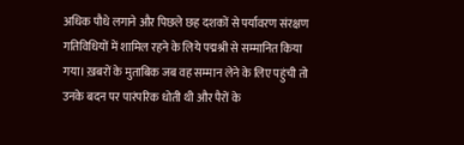अधिक पौधे लगाने और पिछले छह दशकों से पर्यावरण संरक्षण गतिविधियों में शामिल रहने के लिये पद्मश्री से सम्मानित किया गया। ख़बरों के मुताबिक जब वह सम्मान लेने के लिए पहुंची तो उनके बदन पर पारंपरिक धोती थी और पैरों के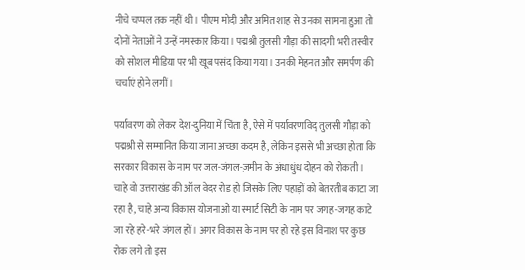नीचे चप्पल तक नहीं थी। पीएम मोदी और अमित शाह से उनका सामना हुआ तो दोनों नेताओं ने उन्हें नमस्कार किया। पद्मश्री तुलसी गौड़ा की सादगी भरी तस्वीर को सोशल मीडिया पर भी खूब पसंद किया गया। उनकी मेहनत और समर्पण की चर्चाएं होने लगीं।

पर्यावरण को लेकर देश-दुनिया में चिंता है, ऐसे में पर्यावरणविद् तुलसी गौड़ा को पद्मश्री से सम्मानित किया जाना अच्छा कदम है, लेकिन इससे भी अच्छा होता कि सरकार विकास के नाम पर जल-जंगल-ज़मीन के अंधाधुंध दोहन को रोकती। चाहे वो उत्तराखंड की ऑल वेदर रोड हो जिसके लिए पहाड़ों को बेतरतीब काटा जा रहा है, चाहे अन्य विकास योजनाओं या स्मार्ट सिटी के नाम पर जगह-जगह काटे जा रहे हरे-भरे जंगल हों। अगर विकास के नाम पर हो रहे इस विनाश पर कुछ रोक लगे तो इस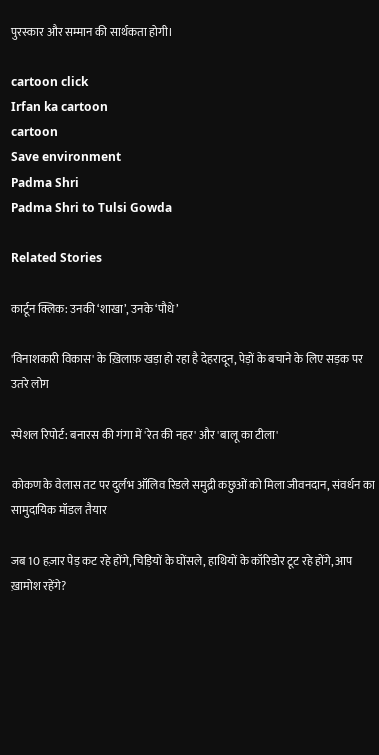पुरस्कार और सम्मान की सार्थकता होगी।

cartoon click
Irfan ka cartoon
cartoon
Save environment
Padma Shri
Padma Shri to Tulsi Gowda

Related Stories

कार्टून क्लिक: उनकी ‘शाखा’, उनके ‘पौधे’

'विनाशकारी विकास' के ख़िलाफ़ खड़ा हो रहा है देहरादून, पेड़ों के बचाने के लिए सड़क पर उतरे लोग

स्पेशल रिपोर्ट: बनारस की गंगा में 'रेत की नहर' और 'बालू का टीला'

कोकण के वेलास तट पर दुर्लभ ऑलिव रिडले समुद्री कछुओं को मिला जीवनदान, संवर्धन का सामुदायिक मॉडल तैयार

जब 10 हज़ार पेड़ कट रहे होंगे, चिड़ियों के घोंसले, हाथियों के कॉरिडोर टूट रहे होंगे, आप ख़ामोश रहेंगे?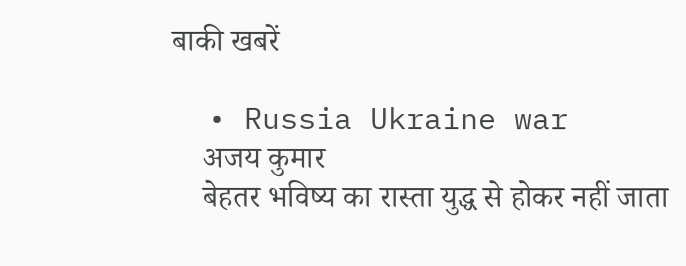बाकी खबरें

  • Russia Ukraine war
    अजय कुमार
    बेहतर भविष्य का रास्ता युद्ध से होकर नहीं जाता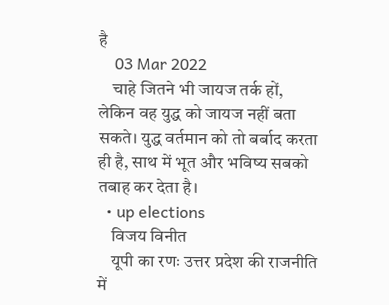है
    03 Mar 2022
    चाहे जितने भी जायज तर्क हों, लेकिन वह युद्ध को जायज नहीं बता सकते। युद्ध वर्तमान को तो बर्बाद करता ही है, साथ में भूत और भविष्य सबको तबाह कर देता है।
  • up elections
    विजय विनीत
    यूपी का रणः उत्तर प्रदेश की राजनीति में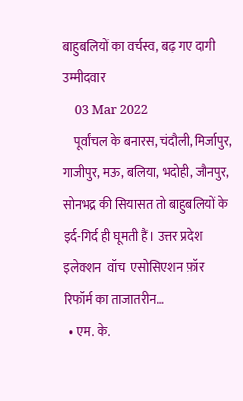बाहुबलियों का वर्चस्व, बढ़ गए दागी उम्मीदवार
    03 Mar 2022
    पूर्वांचल के बनारस, चंदौली, मिर्जापुर, गाजीपुर, मऊ, बलिया, भदोही, जौनपुर, सोनभद्र की सियासत तो बाहुबलियों के इर्द-गिर्द ही घूमती हैं। उत्तर प्रदेश  इलेक्शन  वॉच  एसोसिएशन फ़ॉर रिफॉर्म का ताजातरीन…
  • एम. के.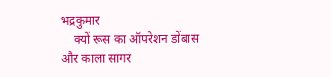भद्रकुमार
    क्यों रूस का ऑपरेशन डोंबास और काला सागर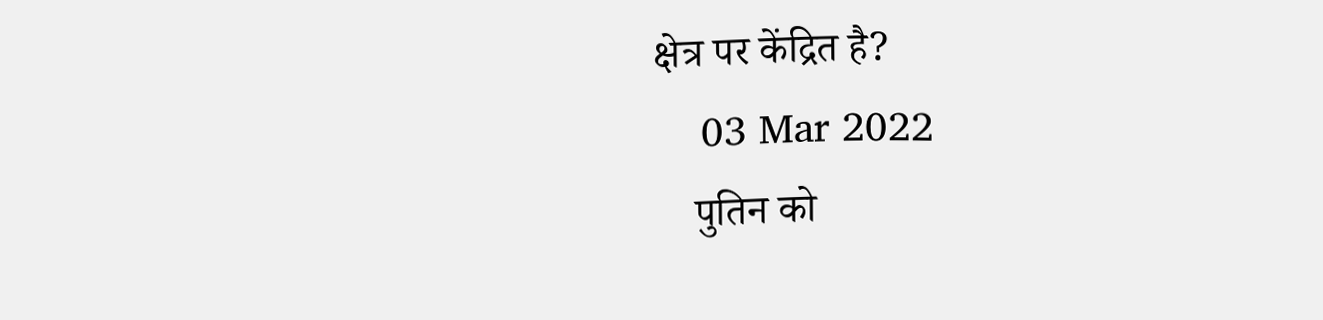क्षेत्र पर केंद्रित है?
    03 Mar 2022
    पुतिन को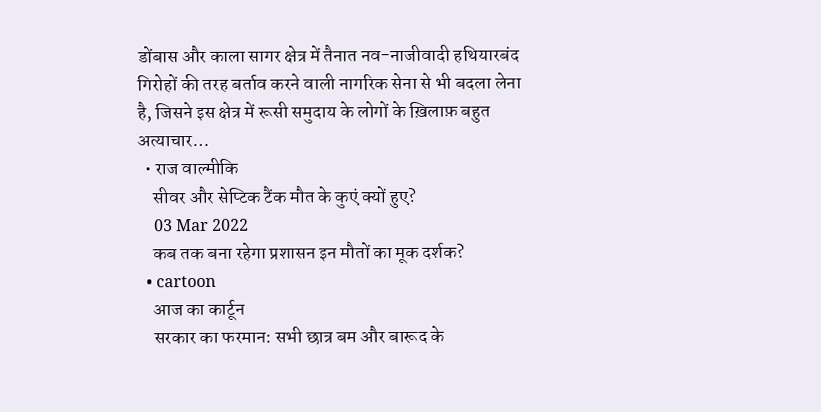डोंबास और काला सागर क्षेत्र में तैनात नव-नाजीवादी हथियारबंद गिरोहों की तरह बर्ताव करने वाली नागरिक सेना से भी बदला लेना है, जिसने इस क्षेत्र में रूसी समुदाय के लोगों के ख़िलाफ़ बहुत अत्याचार…
  • राज वाल्मीकि
    सीवर और सेप्टिक टैंक मौत के कुएं क्यों हुए?
    03 Mar 2022
    कब तक बना रहेगा प्रशासन इन मौतों का मूक दर्शक?
  • cartoon
    आज का कार्टून
    सरकार का फरमान: सभी छात्र बम और बारूद के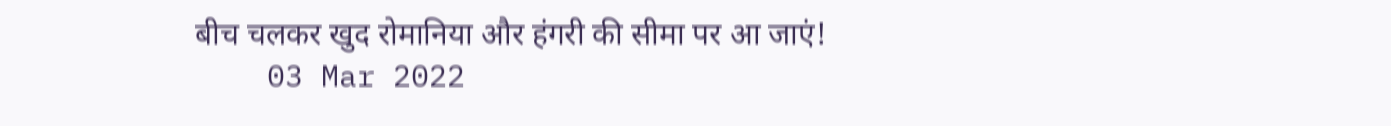बीच चलकर खुद रोमानिया और हंगरी की सीमा पर आ जाएं!
    03 Mar 2022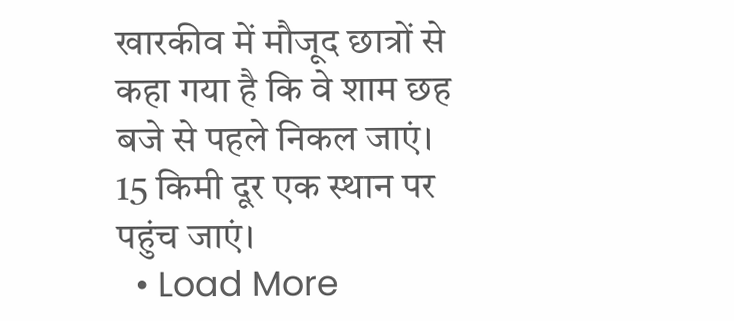खारकीव में मौजूद छात्रों से कहा गया है कि वे शाम छह बजे से पहले निकल जाएं। 15 किमी दूर एक स्थान पर पहुंच जाएं।
  • Load More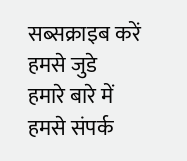सब्सक्राइब करें
हमसे जुडे
हमारे बारे में
हमसे संपर्क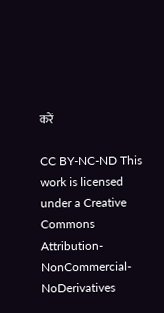करें

CC BY-NC-ND This work is licensed under a Creative Commons Attribution-NonCommercial-NoDerivatives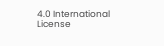4.0 International License